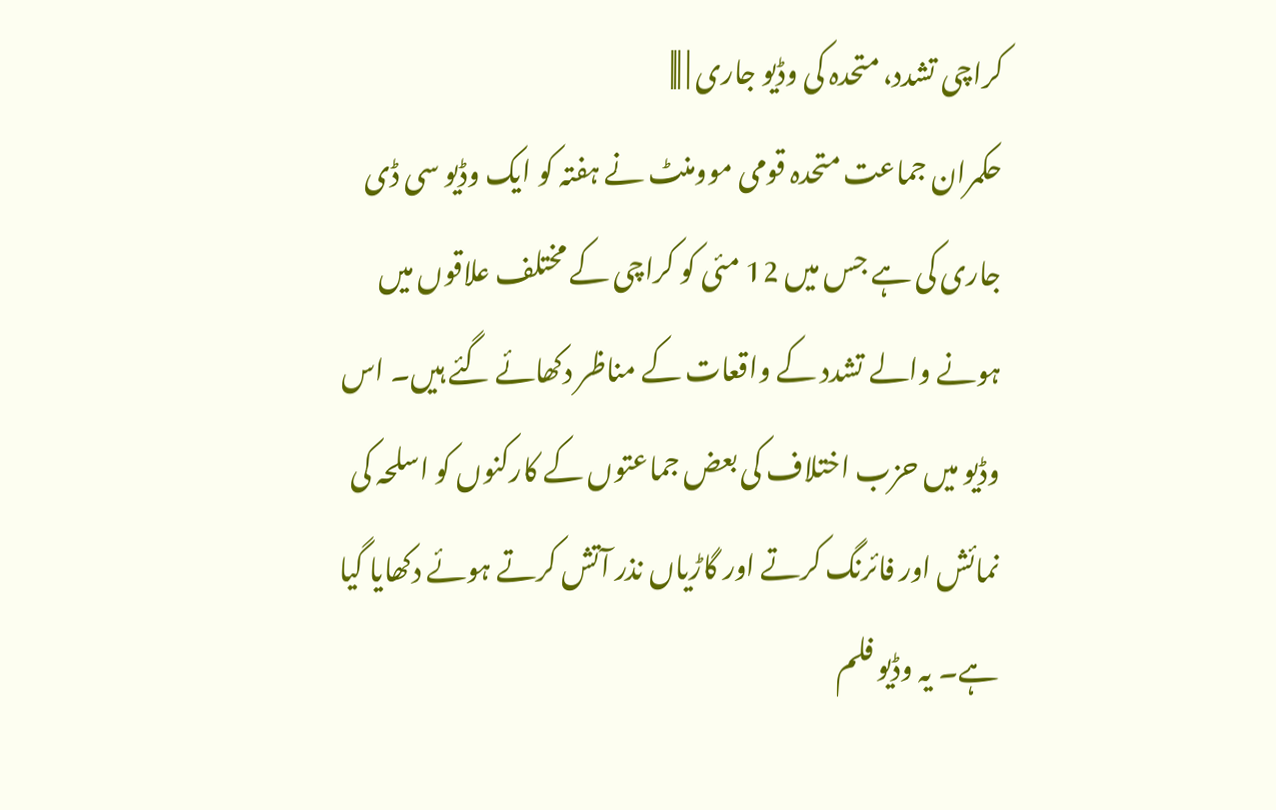کراچی تشدد، متحدہ کی وڈیو جاری | |||
حکمران جماعت متحدہ قومی موومنٹ نے ہفتہ کو ایک وڈیو سی ڈی جاری کی ہے جس میں 12 مئی کو کراچی کے مختلف علاقوں میں ہونے والے تشدد کے واقعات کے مناظر دکھائے گئے ہیں۔ اس وڈیو میں حزب اختلاف کی بعض جماعتوں کے کارکنوں کو اسلحہ کی نمائش اور فائرنگ کرتے اور گاڑیاں نذر آتش کرتے ہوئے دکھایا گیا ہے۔ یہ وڈیو فلم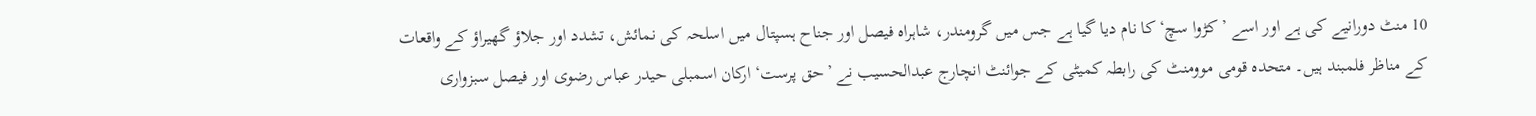10 منٹ دورانیے کی ہے اور اسے ’کڑوا سچ‘ کا نام دیا گیا ہے جس میں گرومندر، شاہراہ فیصل اور جناح ہسپتال میں اسلحہ کی نمائش، تشدد اور جلاؤ گھیراؤ کے واقعات کے مناظر فلمبند ہیں۔ متحدہ قومی موومنٹ کی رابطہ کمیٹی کے جوائنٹ انچارج عبدالحسیب نے ’حق پرست‘ ارکان اسمبلی حیدر عباس رضوی اور فیصل سبزواری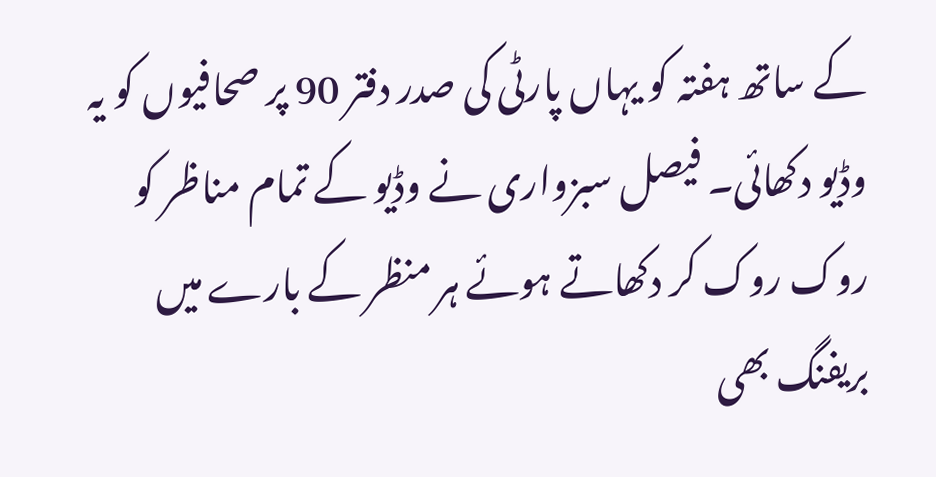کے ساتھ ہفتہ کو یہاں پارٹی کی صدر دفتر 90 پر صحافیوں کو یہ وڈیو دکھائی۔ فیصل سبزواری نے وڈیو کے تمام مناظر کو روک روک کر دکھاتے ہوئے ہر منظر کے بارے میں بریفنگ بھی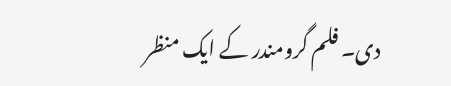دی۔ فلم گرومندر کے ایک منظر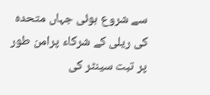سے شروع ہوئی جہاں متحدہ کی ریلی کے شرکاء پرامن طور پر تبت سینٹر کی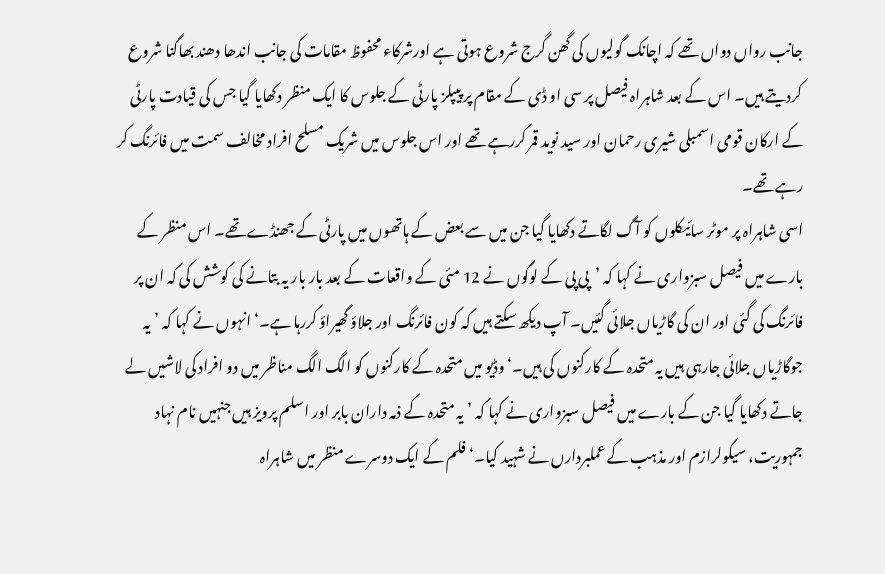جانب رواں دواں تھے کہ اچانک گولیوں کی گھن گرج شروع ہوتی ہے اورشرکاء محفوظ مقامات کی جانب اندھا دھند بھاگنا شروع کردیتے ہیں۔ اس کے بعد شاہراہ فیصل پر سی او ڈی کے مقام پر پیپلز پارٹی کے جلوس کا ایک منظر دکھایا گیا جس کی قیادت پارٹی کے ارکان قومی اسمبلی شیری رحمان اور سید نوید قمر کررہے تھے اور اس جلوس میں شریک مسلح افراد مخالف سمت میں فائرنگ کر رہے تھے۔
اسی شاہراہ پر موٹر سائیکلوں کو آگ لگاتے دکھایا گیا جن میں سے بعض کے ہاتھوں میں پارٹی کے جھنڈے تھے۔ اس منظر کے بارے میں فیصل سبزواری نے کہا کہ ’پی پی کے لوگوں نے 12 مئی کے واقعات کے بعد بار بار یہ بتانے کی کوشش کی کہ ان پر فائرنگ کی گئی اور ان کی گاڑیاں جلائی گئیں۔ آپ دیکھ سکتے ہیں کہ کون فائرنگ اور جلاؤ گھیراؤ کررہا ہے۔‘ انہوں نے کہا کہ ’یہ جوگاڑیاں جلائی جارہی ہیں یہ متحدہ کے کارکنوں کی ہیں۔‘ وڈیو میں متحدہ کے کارکنوں کو الگ الگ مناظر میں دو افراد کی لاشیں لے جاتے دکھایا گیا جن کے بارے میں فیصل سبزواری نے کہا کہ ’یہ متحدہ کے ذمہ داران بابر اور اسلم پرویز ہیں جنہیں نام نہاد جمہوریت، سیکولرازم اور مذہب کے عملبردارں نے شہید کیا۔‘ فلم کے ایک دوسرے منظر میں شاہراہ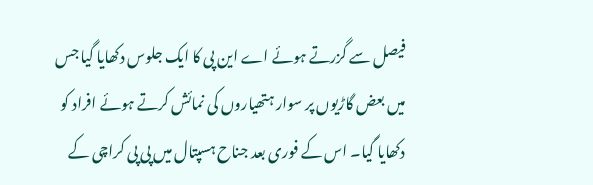فیصل سے گزرتے ہوئے اے این پی کا ایک جلوس دکھایا گیا جس میں بعض گاڑیوں پر سوار ہتھیاروں کی نمائش کرتے ہوئے افراد کو دکھایا گیا۔ اس کے فوری بعد جناح ہسپتال میں پی پی کراچی کے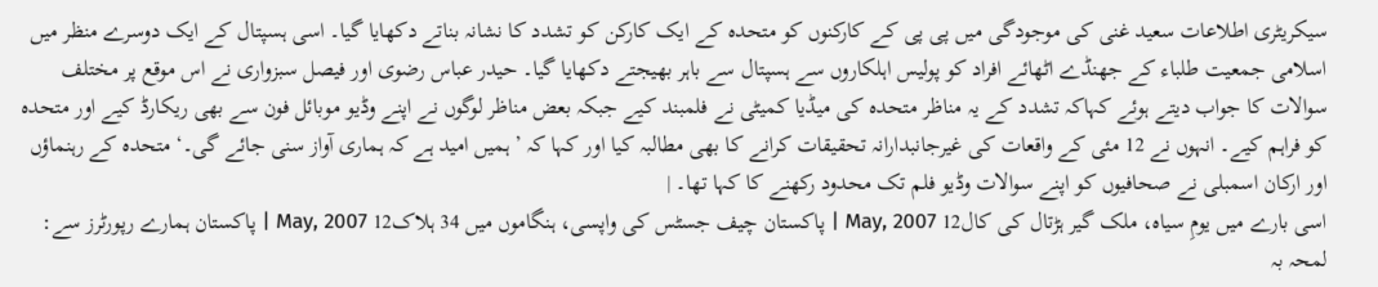سیکریٹری اطلاعات سعید غنی کی موجودگی میں پی پی کے کارکنوں کو متحدہ کے ایک کارکن کو تشدد کا نشانہ بناتے دکھایا گیا۔ اسی ہسپتال کے ایک دوسرے منظر میں اسلامی جمعیت طلباء کے جھنڈے اٹھائے افراد کو پولیس اہلکاروں سے ہسپتال سے باہر بھیجتے دکھایا گیا۔ حیدر عباس رضوی اور فیصل سبزواری نے اس موقع پر مختلف سوالات کا جواب دیتے ہوئے کہاکہ تشدد کے یہ مناظر متحدہ کی میڈیا کمیٹی نے فلمبند کیے جبکہ بعض مناظر لوگوں نے اپنے وڈیو موبائل فون سے بھی ریکارڈ کیے اور متحدہ کو فراہم کیے۔ انہوں نے 12 مئی کے واقعات کی غیرجانبدارانہ تحقیقات کرانے کا بھی مطالبہ کیا اور کہا کہ ’ہمیں امید ہے کہ ہماری آواز سنی جائے گی۔‘ متحدہ کے رہنماؤں اور ارکان اسمبلی نے صحافیوں کو اپنے سوالات وڈیو فلم تک محدود رکھنے کا کہا تھا۔ |
اسی بارے میں یومِ سیاہ، ملک گیر ہڑتال کی کال12 May, 2007 | پاکستان چیف جسٹس کی واپسی، ہنگاموں میں 34 ہلاک12 May, 2007 | پاکستان ہمارے رپورٹرز سے: لمحہ بہ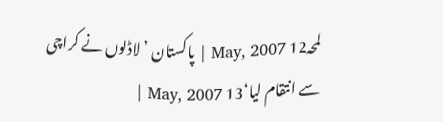لمحہ12 May, 2007 | پاکستان ’لاڈلوں نے کراچی سے انتقام لیا‘13 May, 2007 |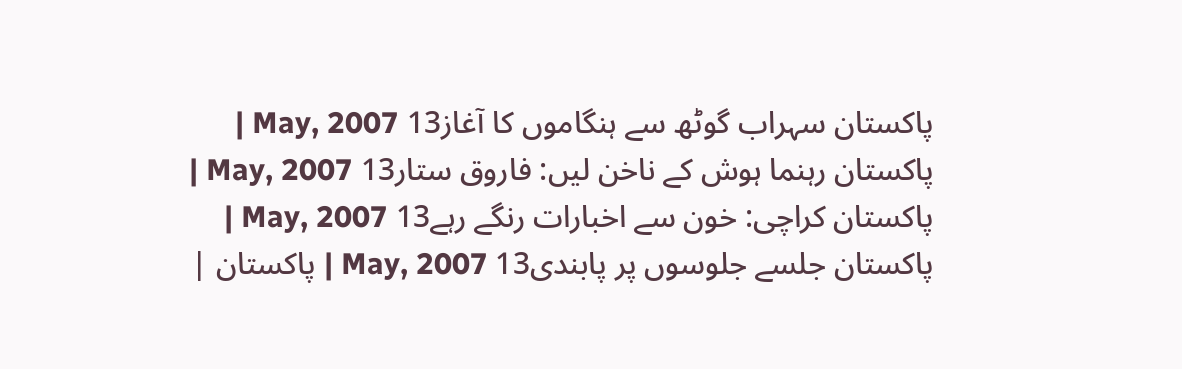پاکستان سہراب گوٹھ سے ہنگاموں کا آغاز13 May, 2007 | پاکستان رہنما ہوش کے ناخن لیں: فاروق ستار13 May, 2007 | پاکستان کراچی: خون سے اخبارات رنگے رہے13 May, 2007 | پاکستان جلسے جلوسوں پر پابندی13 May, 2007 | پاکستان |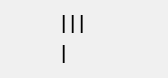|||
|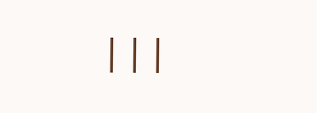|||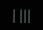| |||